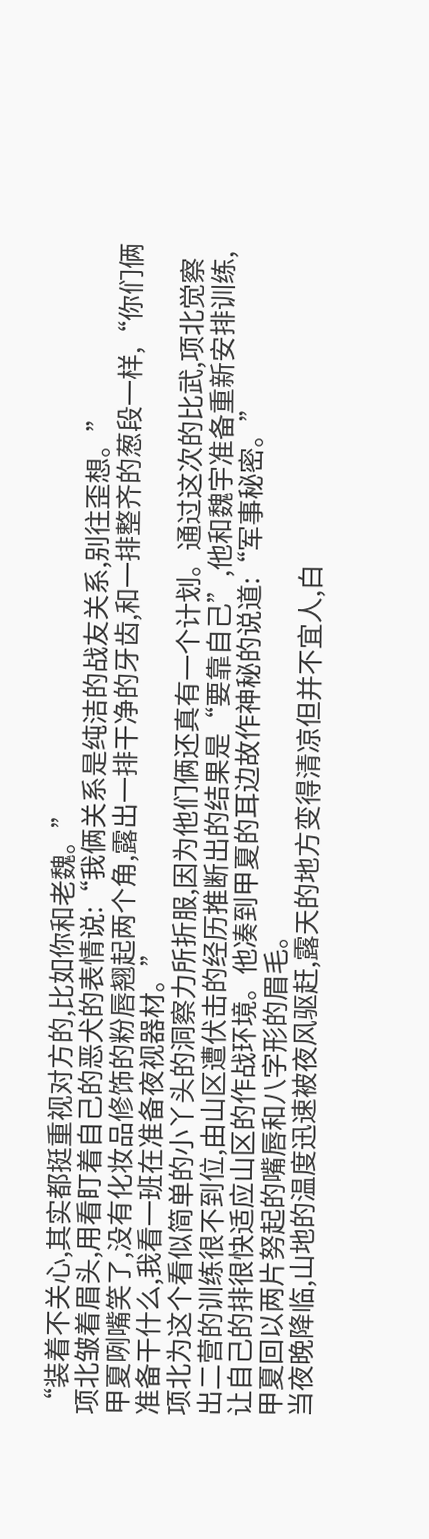“装着不关心,其实都挺重视对方的,比如你和老魏。”
项北皱着眉头,用看盯着自己的恶犬的表情说:“我俩关系是纯洁的战友关系,别往歪想。”
甲夏咧嘴笑了,没有化妆品修饰的粉唇翘起两个角,露出一排干净的牙齿,和一排整齐的葱段一样,“你们俩准备干什么,我看一班在准备夜视器材。”
项北为这个看似简单的小丫头的洞察力所折服,因为他们俩还真有一个计划。通过这次的比武,项北觉察出二营的训练很不到位,由山区遭伏击的经历推断出的结果是“要靠自己”,他和魏宇准备重新安排训练,让自己的排很快适应山区的作战环境。他凑到甲夏的耳边故作神秘的说道:“军事秘密。”
甲夏回以两片努起的嘴唇和八字形的眉毛。
当夜晚降临,山地的温度迅速被夜风驱赶,露天的地方变得清凉但并不宜人,白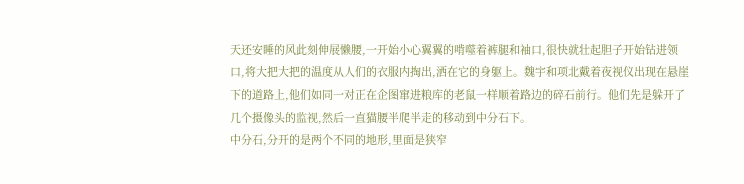天还安睡的风此刻伸展懒腰,一开始小心翼翼的啃噬着裤腿和袖口,很快就壮起胆子开始钻进领口,将大把大把的温度从人们的衣服内掏出,洒在它的身躯上。魏宇和项北戴着夜视仪出现在悬崖下的道路上,他们如同一对正在企图窜进粮库的老鼠一样顺着路边的碎石前行。他们先是躲开了几个摄像头的监视,然后一直猫腰半爬半走的移动到中分石下。
中分石,分开的是两个不同的地形,里面是狭窄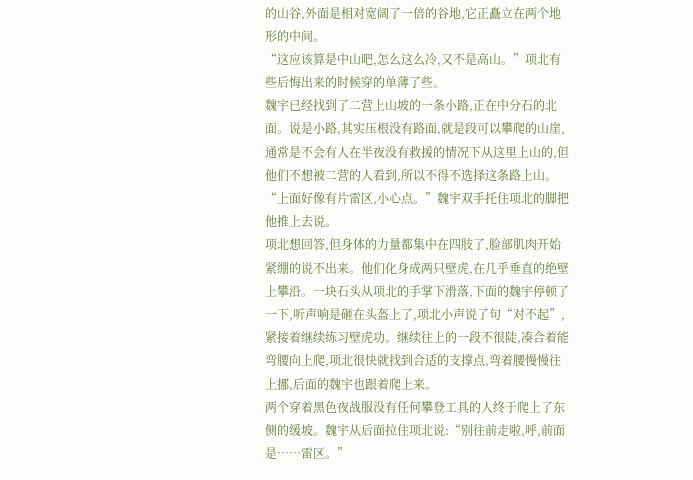的山谷,外面是相对宽阔了一倍的谷地,它正矗立在两个地形的中间。
“这应该算是中山吧,怎么这么冷,又不是高山。”项北有些后悔出来的时候穿的单薄了些。
魏宇已经找到了二营上山坡的一条小路,正在中分石的北面。说是小路,其实压根没有路面,就是段可以攀爬的山崖,通常是不会有人在半夜没有救援的情况下从这里上山的,但他们不想被二营的人看到,所以不得不选择这条路上山。
“上面好像有片雷区,小心点。”魏宇双手托住项北的脚把他推上去说。
项北想回答,但身体的力量都集中在四肢了,脸部肌肉开始紧绷的说不出来。他们化身成两只壁虎,在几乎垂直的绝壁上攀沿。一块石头从项北的手掌下滑落,下面的魏宇停顿了一下,听声响是砸在头盔上了,项北小声说了句“对不起”,紧接着继续练习壁虎功。继续往上的一段不很陡,凑合着能弯腰向上爬,项北很快就找到合适的支撑点,弯着腰慢慢往上挪,后面的魏宇也跟着爬上来。
两个穿着黑色夜战服没有任何攀登工具的人终于爬上了东侧的缓坡。魏宇从后面拉住项北说:“别往前走啦,呼,前面是……雷区。”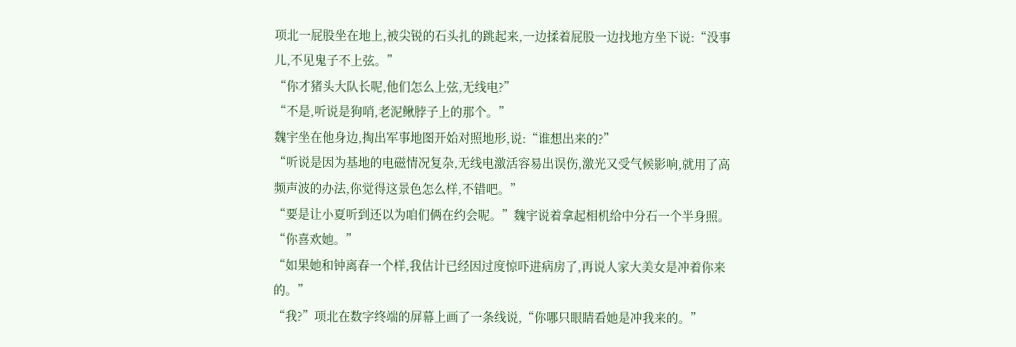项北一屁股坐在地上,被尖锐的石头扎的跳起来,一边揉着屁股一边找地方坐下说:“没事儿,不见鬼子不上弦。”
“你才猪头大队长呢,他们怎么上弦,无线电?”
“不是,听说是狗哨,老泥鳅脖子上的那个。”
魏宇坐在他身边,掏出军事地图开始对照地形,说:“谁想出来的?”
“听说是因为基地的电磁情况复杂,无线电激活容易出误伤,激光又受气候影响,就用了高频声波的办法,你觉得这景色怎么样,不错吧。”
“要是让小夏听到还以为咱们俩在约会呢。”魏宇说着拿起相机给中分石一个半身照。
“你喜欢她。”
“如果她和钟离春一个样,我估计已经因过度惊吓进病房了,再说人家大美女是冲着你来的。”
“我?”项北在数字终端的屏幕上画了一条线说,“你哪只眼睛看她是冲我来的。”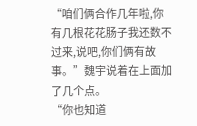“咱们俩合作几年啦,你有几根花花肠子我还数不过来,说吧,你们俩有故事。”魏宇说着在上面加了几个点。
“你也知道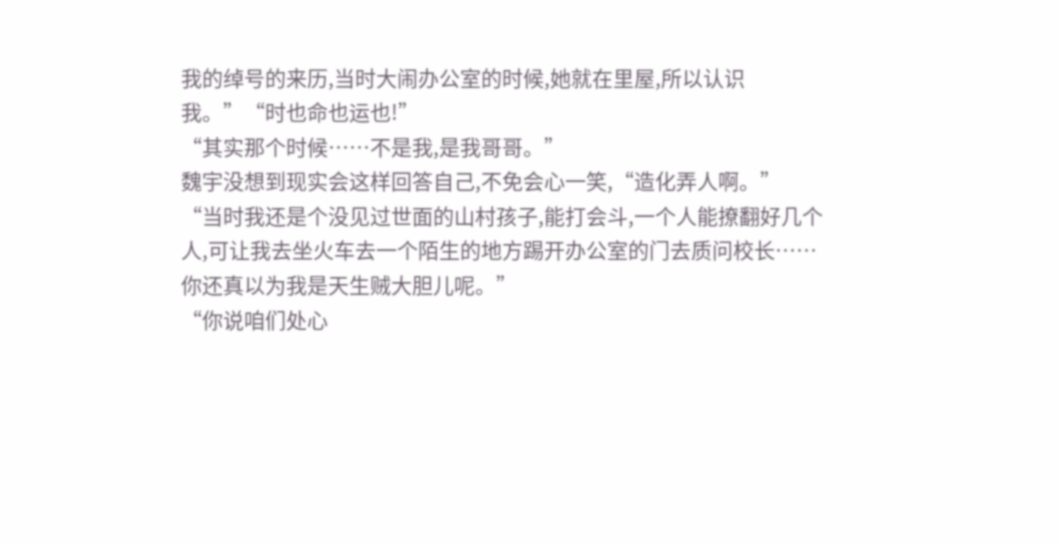我的绰号的来历,当时大闹办公室的时候,她就在里屋,所以认识我。”“时也命也运也!”
“其实那个时候……不是我,是我哥哥。”
魏宇没想到现实会这样回答自己,不免会心一笑,“造化弄人啊。”
“当时我还是个没见过世面的山村孩子,能打会斗,一个人能撩翻好几个人,可让我去坐火车去一个陌生的地方踢开办公室的门去质问校长……你还真以为我是天生贼大胆儿呢。”
“你说咱们处心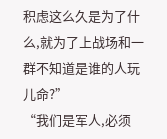积虑这么久是为了什么,就为了上战场和一群不知道是谁的人玩儿命?”
“我们是军人,必须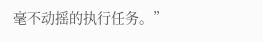毫不动摇的执行任务。”